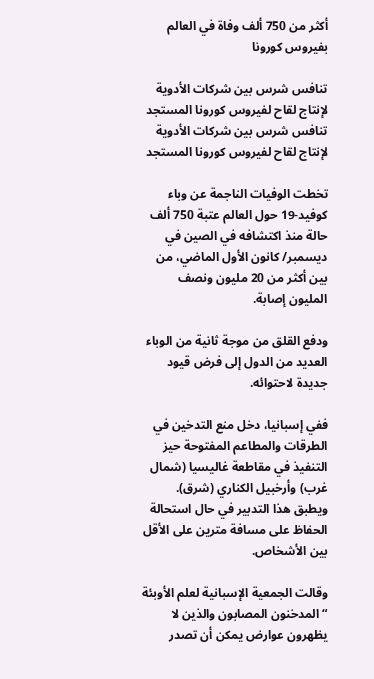أكثر من 750 ألف وفاة في العالم بفيروس كورونا

تنافس شرس بين شركات الأدوية لإنتاج لقاح لفيروس كورونا المستجد
تنافس شرس بين شركات الأدوية لإنتاج لقاح لفيروس كورونا المستجد

تخطت الوفيات الناجمة عن وباء كوفيد-19 حول العالم عتبة 750 ألف حالة منذ اكتشافه في الصين في ديسمبر/ كانون الأول الماضي، من بين أكثر من 20 مليون ونصف المليون إصابة.

ودفع القلق من موجة ثانية من الوباء العديد من الدول إلى فرض قيود جديدة لاحتوائه.

ففي إسبانيا، دخل منع التدخين في الطرقات والمطاعم المفتوحة حيز التنفيذ في مقاطعة غاليسيا (شمال غرب) وأرخبيل الكناري (شرق). ويطبق هذا التدبير في حال استحالة الحفاظ على مسافة مترين على الأقل بين الأشخاص.

وقالت الجمعية الإسبانية لعلم الأوبئة “المدخنون المصابون والذين لا يظهرون عوارض يمكن أن تصدر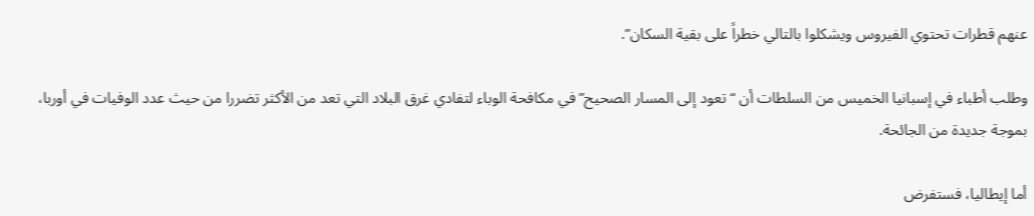عنهم قطرات تحتوي الفيروس ويشكلوا بالتالي خطراً على بقية السكان”.

وطلب أطباء في إسبانيا الخميس من السلطات أن “تعود إلى المسار الصحيح” في مكافحة الوباء لتفادي غرق البلاد التي تعد من الأكثر تضررا من حيث عدد الوفيات في أوربا، بموجة جديدة من الجائحة.

أما إيطاليا، فستفرض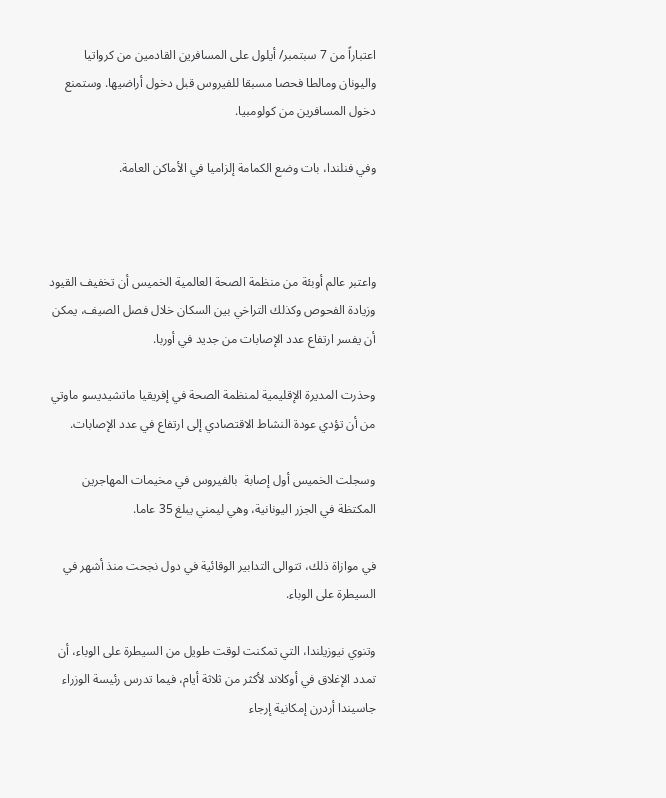اعتباراً من 7 سبتمبر/ أيلول على المسافرين القادمين من كرواتيا واليونان ومالطا فحصا مسبقا للفيروس قبل دخول أراضيها. وستمنع دخول المسافرين من كولومبيا.

وفي فنلندا، بات وضع الكمامة إلزاميا في الأماكن العامة.



واعتبر عالم أوبئة من منظمة الصحة العالمية الخميس أن تخفيف القيود وزيادة الفحوص وكذلك التراخي بين السكان خلال فصل الصيف، يمكن أن يفسر ارتفاع عدد الإصابات من جديد في أوربا.

وحذرت المديرة الإقليمية لمنظمة الصحة في إفريقيا ماتشيديسو ماوتي من أن تؤدي عودة النشاط الاقتصادي إلى ارتفاع في عدد الإصابات.

وسجلت الخميس أول إصابة  بالفيروس في مخيمات المهاجرين المكتظة في الجزر اليونانية، وهي ليمني يبلغ 35 عاما.

في موازاة ذلك، تتوالى التدابير الوقائية في دول نجحت منذ أشهر في السيطرة على الوباء.

وتنوي نيوزيلندا، التي تمكنت لوقت طويل من السيطرة على الوباء، أن تمدد الإغلاق في أوكلاند لأكثر من ثلاثة أيام، فيما تدرس رئيسة الوزراء جاسيندا أردرن إمكانية إرجاء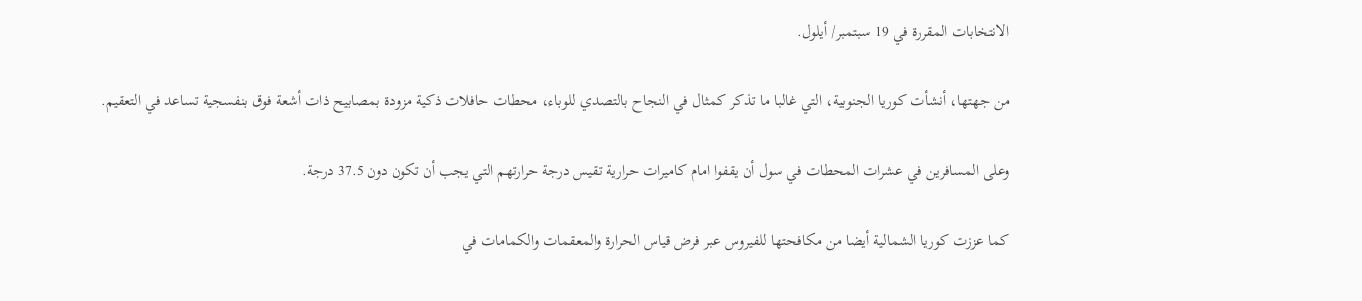الانتخابات المقررة في 19 سبتمبر/ أيلول.

من جهتها، أنشأت كوريا الجنوبية، التي غالبا ما تذكر كمثال في النجاح بالتصدي للوباء، محطات حافلات ذكية مزودة بمصابيح ذات أشعة فوق بنفسجية تساعد في التعقيم.

وعلى المسافرين في عشرات المحطات في سول أن يقفوا امام كاميرات حرارية تقيس درجة حرارتهم التي يجب أن تكون دون 37.5 درجة.

كما عززت كوريا الشمالية أيضا من مكافحتها للفيروس عبر فرض قياس الحرارة والمعقمات والكمامات في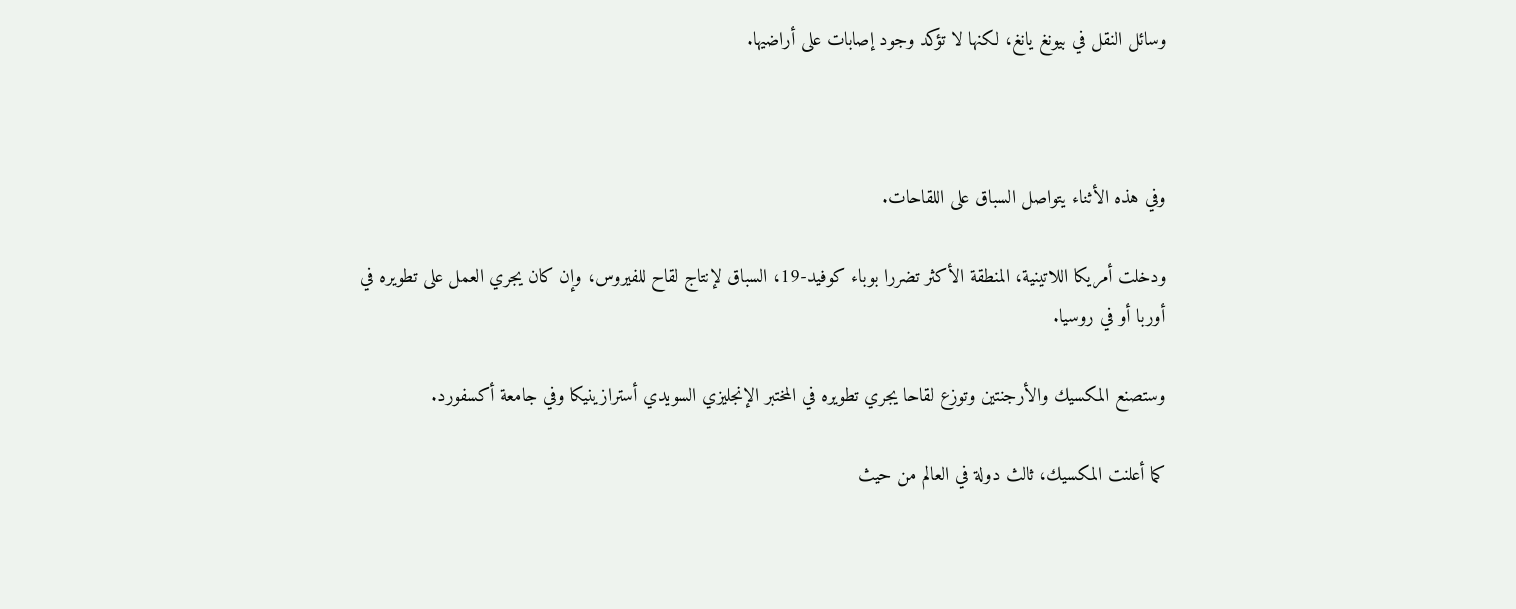وسائل النقل في بيونغ يانغ، لكنها لا تؤكد وجود إصابات على أراضيها.



وفي هذه الأثناء يتواصل السباق على اللقاحات.

ودخلت أمريكا اللاتينية، المنطقة الأكثر تضررا بوباء كوفيد-19، السباق لإنتاج لقاح للفيروس، وإن كان يجري العمل على تطويره في أوربا أو في روسيا.

وستصنع المكسيك والأرجنتين وتوزع لقاحا يجري تطويره في المختبر الإنجليزي السويدي أسترازينيكا وفي جامعة أكسفورد.

كما أعلنت المكسيك، ثالث دولة في العالم من حيث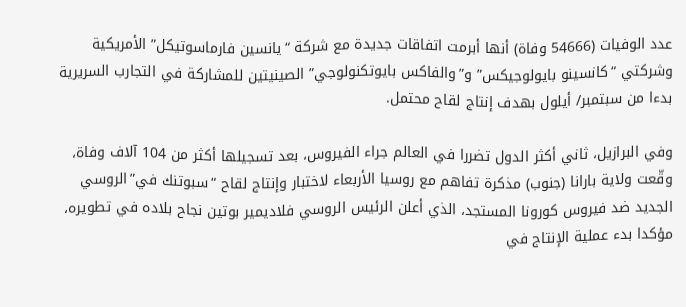عدد الوفيات (54666 وفاة) أنها أبرمت اتفاقات جديدة مع شركة “يانسين فارماسوتيكل” الأمريكية وشركتي “كانسينو بايولوجيكس” و”والفاكس بايوتكنولوجي” الصينيتين للمشاركة في التجارب السريرية بدءا من سبتمبر/ أيلول بهدف إنتاج لقاح محتمل.

وفي البرازيل، ثاني أكثر الدول تضررا في العالم جراء الفيروس، بعد تسجيلها أكثر من 104 آلاف وفاة، وقّعت ولاية بارانا (جنوب) مذكرة تفاهم مع روسيا الأربعاء لاختبار وإنتاج لقاح “سبوتنك في”الروسي الجديد ضد فيروس كورونا المستجد، الذي أعلن الرئيس الروسي فلاديمير بوتين نجاح بلاده في تطويره، مؤكدا بدء عملية الإنتاج في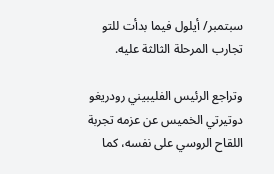سبتمبر/ أيلول فيما بدأت للتو تجارب المرحلة الثالثة عليه.

وتراجع الرئيس الفليبيني رودريغو دوتيرتي الخميس عن عزمه تجربة اللقاح الروسي على نفسه، كما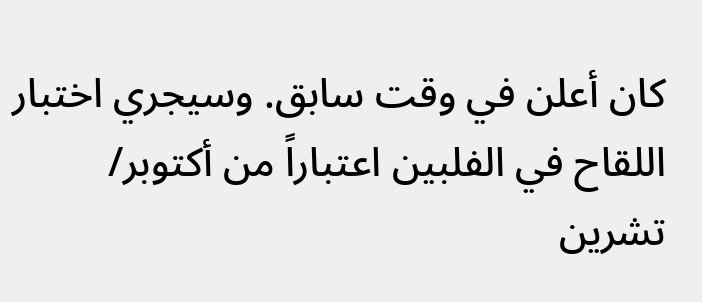كان أعلن في وقت سابق. وسيجري اختبار اللقاح في الفلبين اعتباراً من أكتوبر/ تشرين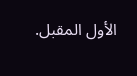الأول المقبل.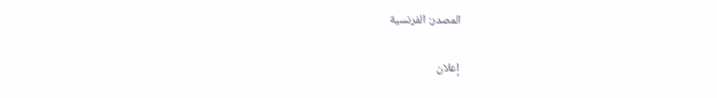المصدر: الفرنسية

إعلان